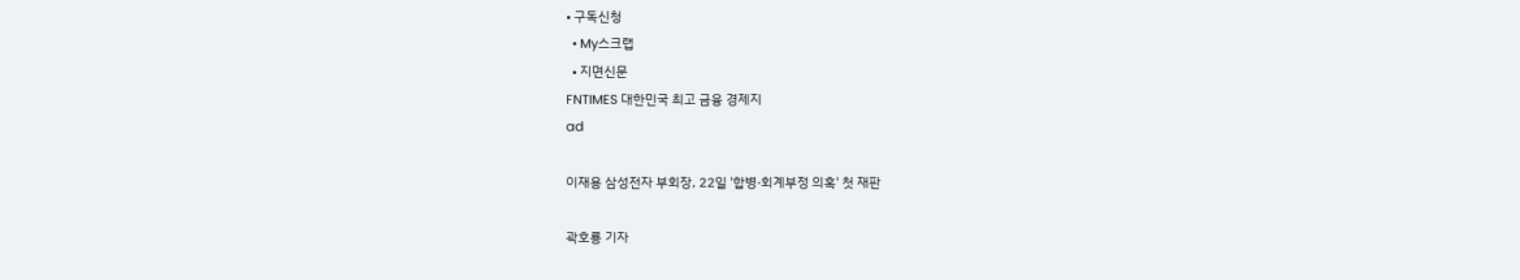• 구독신청
  • My스크랩
  • 지면신문
FNTIMES 대한민국 최고 금융 경제지
ad

이재용 삼성전자 부회장, 22일 '합병·회계부정 의혹' 첫 재판

곽호룡 기자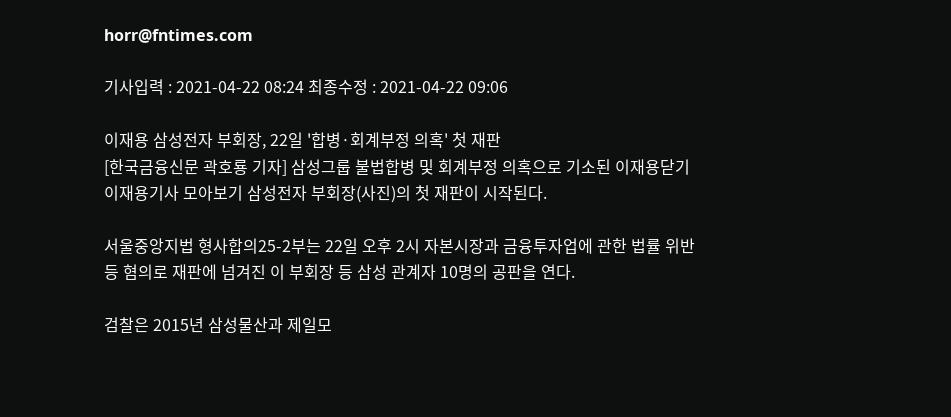horr@fntimes.com

기사입력 : 2021-04-22 08:24 최종수정 : 2021-04-22 09:06

이재용 삼성전자 부회장, 22일 '합병·회계부정 의혹' 첫 재판
[한국금융신문 곽호룡 기자] 삼성그룹 불법합병 및 회계부정 의혹으로 기소된 이재용닫기이재용기사 모아보기 삼성전자 부회장(사진)의 첫 재판이 시작된다.

서울중앙지법 형사합의25-2부는 22일 오후 2시 자본시장과 금융투자업에 관한 법률 위반 등 혐의로 재판에 넘겨진 이 부회장 등 삼성 관계자 10명의 공판을 연다.

검찰은 2015년 삼성물산과 제일모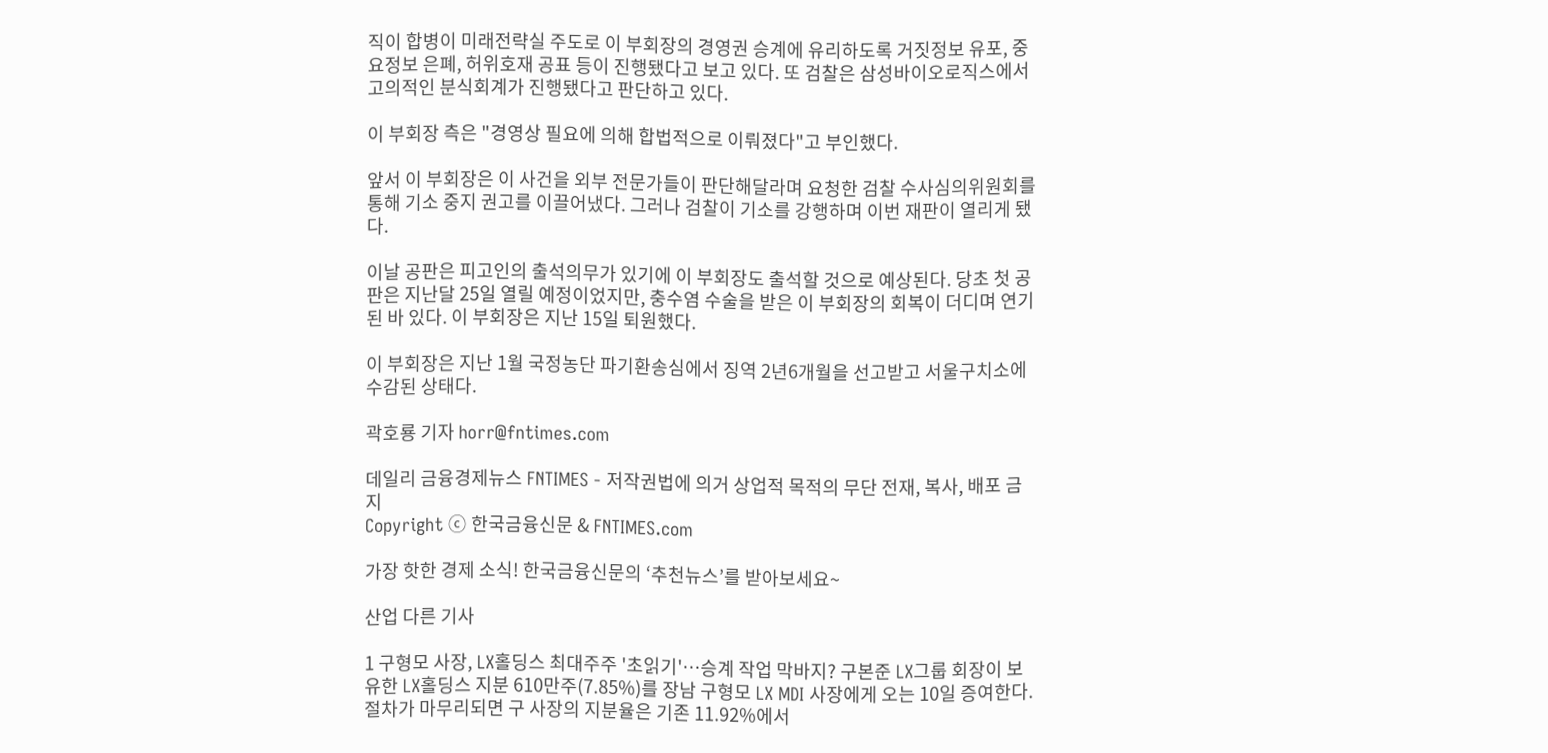직이 합병이 미래전략실 주도로 이 부회장의 경영권 승계에 유리하도록 거짓정보 유포, 중요정보 은폐, 허위호재 공표 등이 진행됐다고 보고 있다. 또 검찰은 삼성바이오로직스에서 고의적인 분식회계가 진행됐다고 판단하고 있다.

이 부회장 측은 "경영상 필요에 의해 합법적으로 이뤄졌다"고 부인했다.

앞서 이 부회장은 이 사건을 외부 전문가들이 판단해달라며 요청한 검찰 수사심의위원회를 통해 기소 중지 권고를 이끌어냈다. 그러나 검찰이 기소를 강행하며 이번 재판이 열리게 됐다.

이날 공판은 피고인의 출석의무가 있기에 이 부회장도 출석할 것으로 예상된다. 당초 첫 공판은 지난달 25일 열릴 예정이었지만, 충수염 수술을 받은 이 부회장의 회복이 더디며 연기된 바 있다. 이 부회장은 지난 15일 퇴원했다.

이 부회장은 지난 1월 국정농단 파기환송심에서 징역 2년6개월을 선고받고 서울구치소에 수감된 상태다.

곽호룡 기자 horr@fntimes.com

데일리 금융경제뉴스 FNTIMES - 저작권법에 의거 상업적 목적의 무단 전재, 복사, 배포 금지
Copyright ⓒ 한국금융신문 & FNTIMES.com

가장 핫한 경제 소식! 한국금융신문의 ‘추천뉴스’를 받아보세요~

산업 다른 기사

1 구형모 사장, LX홀딩스 최대주주 '초읽기'…승계 작업 막바지? 구본준 LX그룹 회장이 보유한 LX홀딩스 지분 610만주(7.85%)를 장남 구형모 LX MDI 사장에게 오는 10일 증여한다.절차가 마무리되면 구 사장의 지분율은 기존 11.92%에서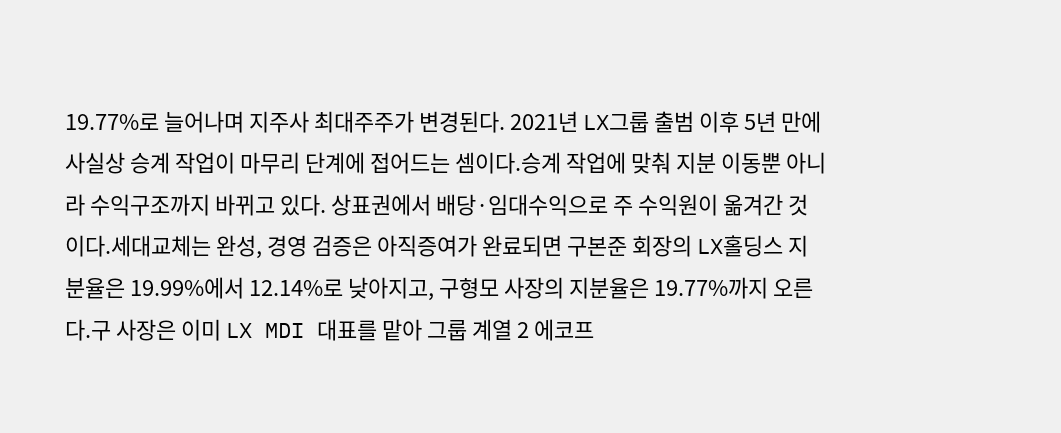19.77%로 늘어나며 지주사 최대주주가 변경된다. 2021년 LX그룹 출범 이후 5년 만에 사실상 승계 작업이 마무리 단계에 접어드는 셈이다.승계 작업에 맞춰 지분 이동뿐 아니라 수익구조까지 바뀌고 있다. 상표권에서 배당·임대수익으로 주 수익원이 옮겨간 것이다.세대교체는 완성, 경영 검증은 아직증여가 완료되면 구본준 회장의 LX홀딩스 지분율은 19.99%에서 12.14%로 낮아지고, 구형모 사장의 지분율은 19.77%까지 오른다.구 사장은 이미 LX MDI 대표를 맡아 그룹 계열 2 에코프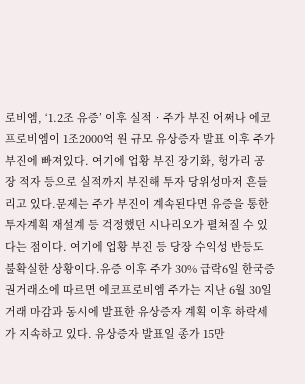로비엠, ‘1.2조 유증’ 이후 실적‧주가 부진 어쩌나 에코프로비엠이 1조2000억 원 규모 유상증자 발표 이후 주가 부진에 빠져있다. 여기에 업황 부진 장기화, 헝가리 공장 적자 등으로 실적까지 부진해 투자 당위성마저 흔들리고 있다.문제는 주가 부진이 계속된다면 유증을 통한 투자계획 재설계 등 걱정했던 시나리오가 펼쳐질 수 있다는 점이다. 여기에 업황 부진 등 당장 수익성 반등도 불확실한 상황이다.유증 이후 주가 30% 급락6일 한국증권거래소에 따르면 에코프로비엠 주가는 지난 6월 30일 거래 마감과 동시에 발표한 유상증자 계획 이후 하락세가 지속하고 있다. 유상증자 발표일 종가 15만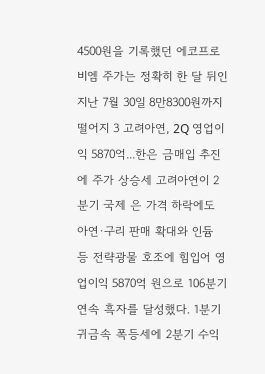4500원을 기록했던 에코프로비엠 주가는 정확히 한 달 뒤인 지난 7월 30일 8만8300원까지 떨어지 3 고려아연, 2Q 영업이익 5870억...한은 금매입 추진에 주가 상승세 고려아연이 2분기 국제 은 가격 하락에도 아연·구리 판매 확대와 인듐 등 전략광물 호조에 힘입어 영업이익 5870억 원으로 106분기 연속 흑자를 달성했다. 1분기 귀금속 폭등세에 2분기 수익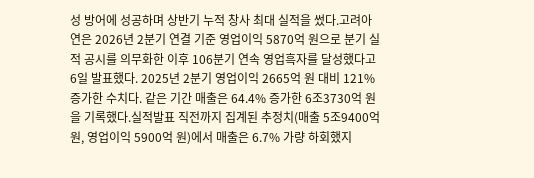성 방어에 성공하며 상반기 누적 창사 최대 실적을 썼다.고려아연은 2026년 2분기 연결 기준 영업이익 5870억 원으로 분기 실적 공시를 의무화한 이후 106분기 연속 영업흑자를 달성했다고 6일 발표했다. 2025년 2분기 영업이익 2665억 원 대비 121% 증가한 수치다. 같은 기간 매출은 64.4% 증가한 6조3730억 원을 기록했다.실적발표 직전까지 집계된 추정치(매출 5조9400억 원, 영업이익 5900억 원)에서 매출은 6.7% 가량 하회했지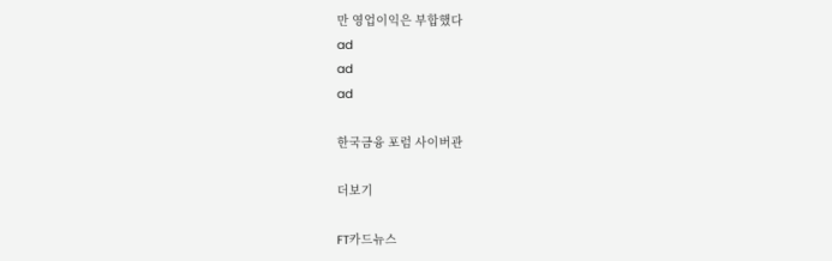만 영업이익은 부합했다
ad
ad
ad

한국금융 포럼 사이버관

더보기

FT카드뉴스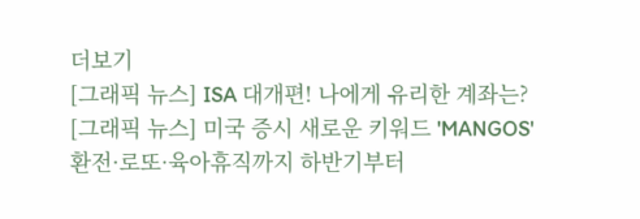더보기
[그래픽 뉴스] ISA 대개편! 나에게 유리한 계좌는?
[그래픽 뉴스] 미국 증시 새로운 키워드 'MANGOS'
환전·로또·육아휴직까지 하반기부터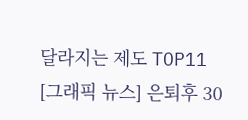달라지는 제도 TOP11
[그래픽 뉴스] 은퇴후 30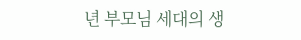년 부모님 세대의 생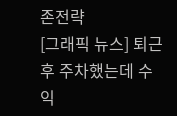존전략
[그래픽 뉴스] 퇴근 후 주차했는데 수익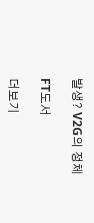발생? V2G의 정체

FT도서

더보기